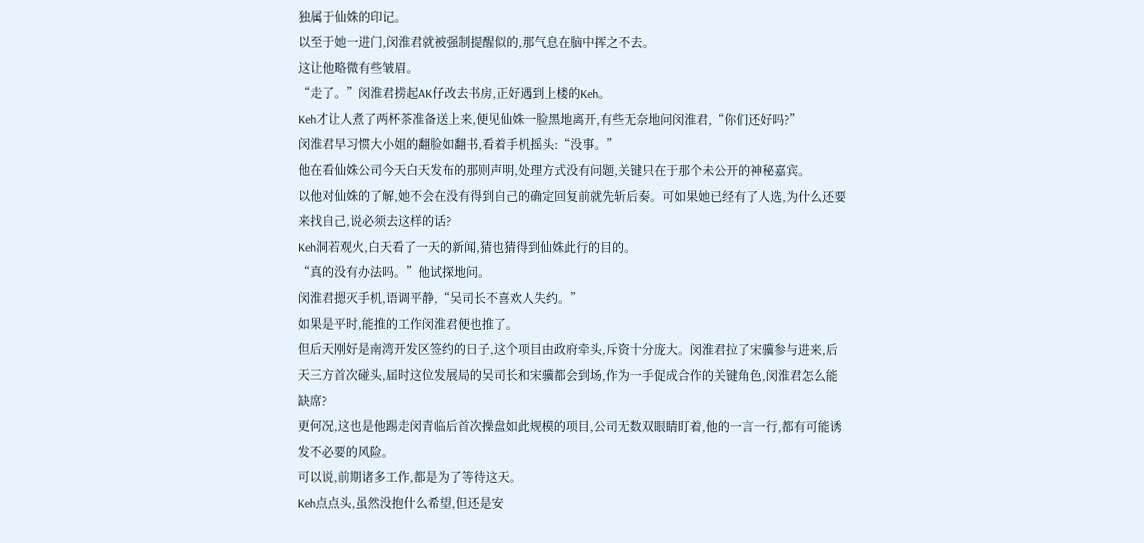独属于仙姝的印记。
以至于她一进门,闵淮君就被强制提醒似的,那气息在脑中挥之不去。
这让他略微有些皱眉。
“走了。”闵淮君捞起AK仔改去书房,正好遇到上楼的Keh。
Keh才让人煮了两杯茶准备送上来,便见仙姝一脸黑地离开,有些无奈地问闵淮君,“你们还好吗?”
闵淮君早习惯大小姐的翻脸如翻书,看着手机摇头:“没事。”
他在看仙姝公司今天白天发布的那则声明,处理方式没有问题,关键只在于那个未公开的神秘嘉宾。
以他对仙姝的了解,她不会在没有得到自己的确定回复前就先斩后奏。可如果她已经有了人选,为什么还要来找自己,说必须去这样的话?
Keh洞若观火,白天看了一天的新闻,猜也猜得到仙姝此行的目的。
“真的没有办法吗。”他试探地问。
闵淮君摁灭手机,语调平静,“吴司长不喜欢人失约。”
如果是平时,能推的工作闵淮君便也推了。
但后天刚好是南湾开发区签约的日子,这个项目由政府牵头,斥资十分庞大。闵淮君拉了宋骥参与进来,后天三方首次碰头,届时这位发展局的吴司长和宋骥都会到场,作为一手促成合作的关键角色,闵淮君怎么能缺席?
更何况,这也是他踢走闵青临后首次操盘如此规模的项目,公司无数双眼睛盯着,他的一言一行,都有可能诱发不必要的风险。
可以说,前期诸多工作,都是为了等待这天。
Keh点点头,虽然没抱什么希望,但还是安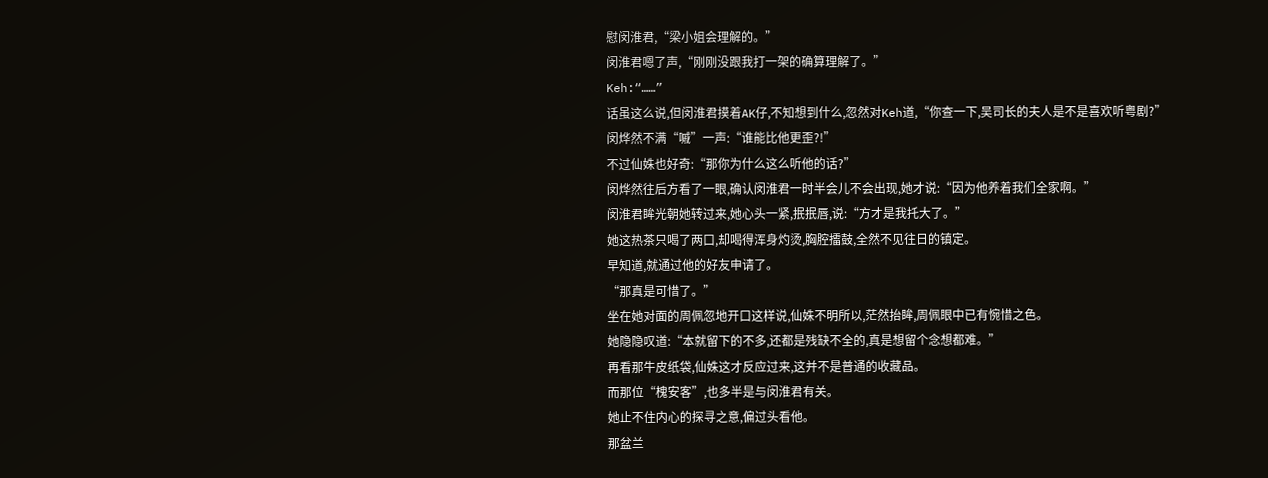慰闵淮君,“梁小姐会理解的。”
闵淮君嗯了声,“刚刚没跟我打一架的确算理解了。”
Keh:“……”
话虽这么说,但闵淮君摸着AK仔,不知想到什么,忽然对Keh道,“你查一下,吴司长的夫人是不是喜欢听粤剧?”
闵烨然不满“嘁”一声:“谁能比他更歪?!”
不过仙姝也好奇:“那你为什么这么听他的话?”
闵烨然往后方看了一眼,确认闵淮君一时半会儿不会出现,她才说:“因为他养着我们全家啊。”
闵淮君眸光朝她转过来,她心头一紧,抿抿唇,说:“方才是我托大了。”
她这热茶只喝了两口,却喝得浑身灼烫,胸腔擂鼓,全然不见往日的镇定。
早知道,就通过他的好友申请了。
“那真是可惜了。”
坐在她对面的周佩忽地开口这样说,仙姝不明所以,茫然抬眸,周佩眼中已有惋惜之色。
她隐隐叹道:“本就留下的不多,还都是残缺不全的,真是想留个念想都难。”
再看那牛皮纸袋,仙姝这才反应过来,这并不是普通的收藏品。
而那位“槐安客”,也多半是与闵淮君有关。
她止不住内心的探寻之意,偏过头看他。
那盆兰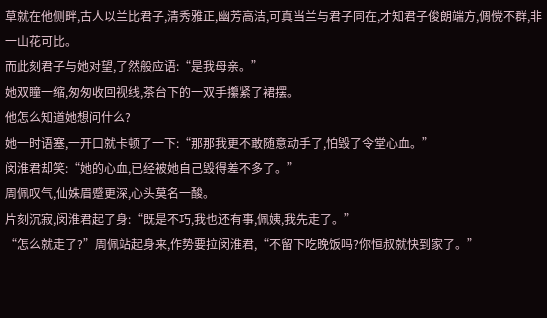草就在他侧畔,古人以兰比君子,清秀雅正,幽芳高洁,可真当兰与君子同在,才知君子俊朗端方,倜傥不群,非一山花可比。
而此刻君子与她对望,了然般应语:“是我母亲。”
她双瞳一缩,匆匆收回视线,茶台下的一双手攥紧了裙摆。
他怎么知道她想问什么?
她一时语塞,一开口就卡顿了一下:“那那我更不敢随意动手了,怕毁了令堂心血。”
闵淮君却笑:“她的心血,已经被她自己毁得差不多了。”
周佩叹气,仙姝眉蹙更深,心头莫名一酸。
片刻沉寂,闵淮君起了身:“既是不巧,我也还有事,佩姨,我先走了。”
“怎么就走了?”周佩站起身来,作势要拉闵淮君,“不留下吃晚饭吗?你恒叔就快到家了。”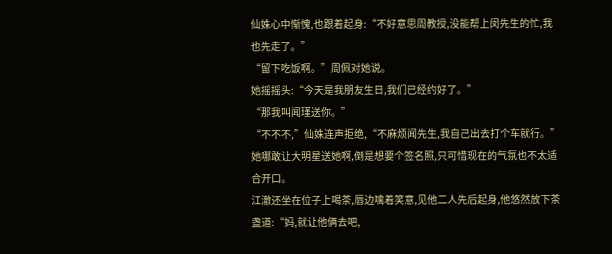仙姝心中惭愧,也跟着起身:“不好意思周教授,没能帮上闵先生的忙,我也先走了。”
“留下吃饭啊。”周佩对她说。
她摇摇头:“今天是我朋友生日,我们已经约好了。”
“那我叫闻瑾送你。”
“不不不,”仙姝连声拒绝,“不麻烦闻先生,我自己出去打个车就行。”
她哪敢让大明星送她啊,倒是想要个签名照,只可惜现在的气氛也不太适合开口。
江澈还坐在位子上喝茶,唇边噙着笑意,见他二人先后起身,他悠然放下茶盏道:“妈,就让他俩去吧,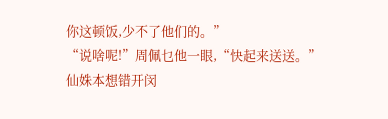你这顿饭,少不了他们的。”
“说啥呢!”周佩乜他一眼,“快起来送送。”
仙姝本想错开闵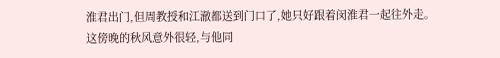淮君出门,但周教授和江澈都送到门口了,她只好跟着闵淮君一起往外走。
这傍晚的秋风意外很轻,与他同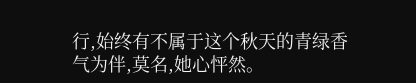行,始终有不属于这个秋天的青绿香气为伴,莫名,她心怦然。